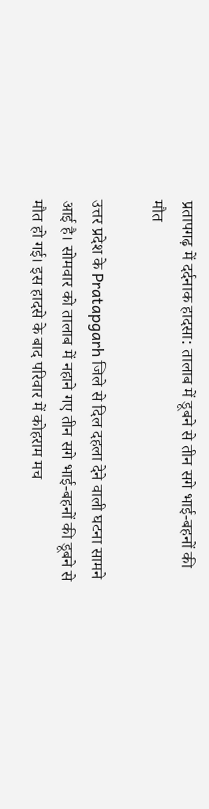प्रतापगढ़ में दर्दनाक हादसा: तालाब में डूबने से तीन सगे भाई-बहनों की मौत

उत्तर प्रदेश के Pratapgarh जिले से दिल दहला देने वाली घटना सामने आई है। सोमवार को तालाब में नहाने गए तीन सगे भाई-बहनों की डूबने से मौत हो गई। इस हादसे के बाद परिवार में कोहराम मच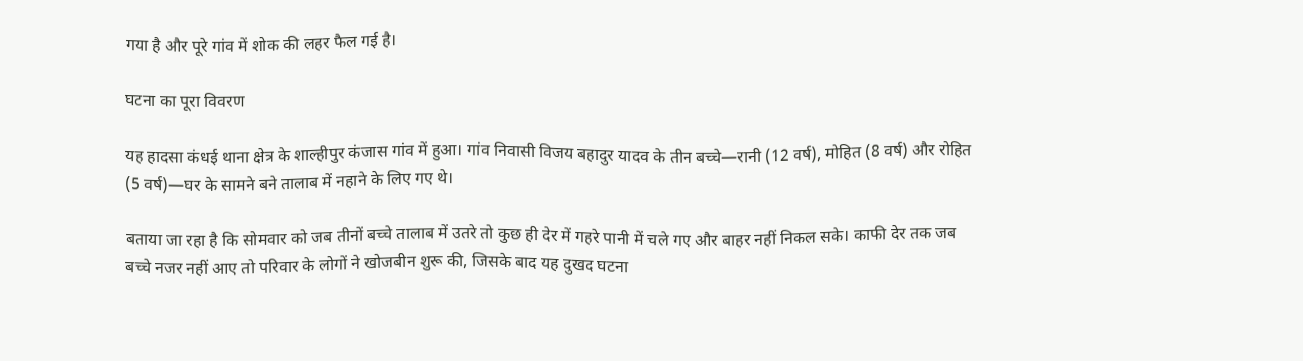गया है और पूरे गांव में शोक की लहर फैल गई है।

घटना का पूरा विवरण

यह हादसा कंधई थाना क्षेत्र के शाल्हीपुर कंजास गांव में हुआ। गांव निवासी विजय बहादुर यादव के तीन बच्चे—रानी (12 वर्ष), मोहित (8 वर्ष) और रोहित (5 वर्ष)—घर के सामने बने तालाब में नहाने के लिए गए थे।

बताया जा रहा है कि सोमवार को जब तीनों बच्चे तालाब में उतरे तो कुछ ही देर में गहरे पानी में चले गए और बाहर नहीं निकल सके। काफी देर तक जब बच्चे नजर नहीं आए तो परिवार के लोगों ने खोजबीन शुरू की, जिसके बाद यह दुखद घटना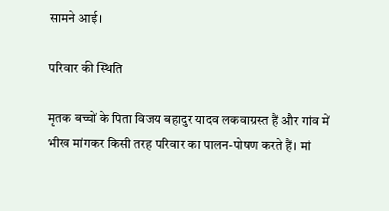सामने आई।

परिवार की स्थिति

मृतक बच्चों के पिता विजय बहादुर यादव लकवाग्रस्त हैं और गांव में भीख मांगकर किसी तरह परिवार का पालन-पोषण करते हैं। मां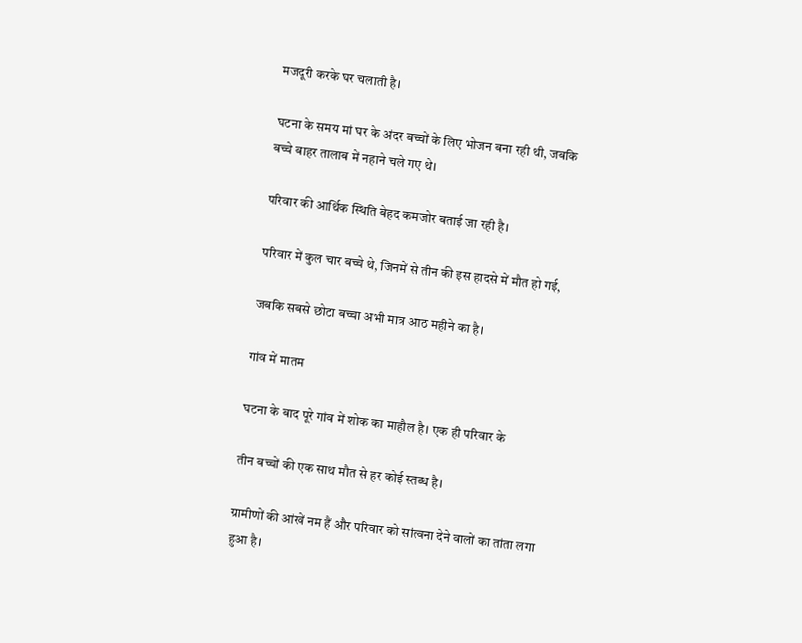मजदूरी करके घर चलाती है।

घटना के समय मां घर के अंदर बच्चों के लिए भोजन बना रही थी, जबकि बच्चे बाहर तालाब में नहाने चले गए थे।

परिवार की आर्थिक स्थिति बेहद कमजोर बताई जा रही है।

परिवार में कुल चार बच्चे थे, जिनमें से तीन की इस हादसे में मौत हो गई,

जबकि सबसे छोटा बच्चा अभी मात्र आठ महीने का है।

गांव में मातम

घटना के बाद पूरे गांव में शोक का माहौल है। एक ही परिवार के

तीन बच्चों की एक साथ मौत से हर कोई स्तब्ध है।

ग्रामीणों की आंखें नम हैं और परिवार को सांत्वना देने वालों का तांता लगा हुआ है।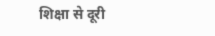शिक्षा से दूरी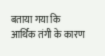बताया गया कि आर्थिक तंगी के कारण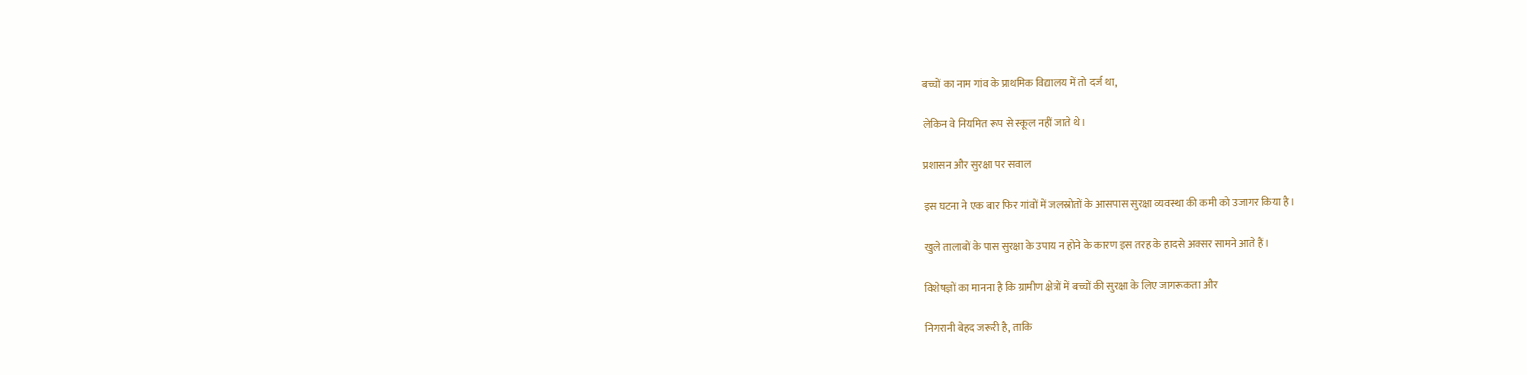बच्चों का नाम गांव के प्राथमिक विद्यालय में तो दर्ज था,

लेकिन वे नियमित रूप से स्कूल नहीं जाते थे।

प्रशासन और सुरक्षा पर सवाल

इस घटना ने एक बार फिर गांवों में जलस्रोतों के आसपास सुरक्षा व्यवस्था की कमी को उजागर किया है।

खुले तालाबों के पास सुरक्षा के उपाय न होने के कारण इस तरह के हादसे अक्सर सामने आते हैं।

विशेषज्ञों का मानना है कि ग्रामीण क्षेत्रों में बच्चों की सुरक्षा के लिए जागरूकता और

निगरानी बेहद जरूरी है, ताकि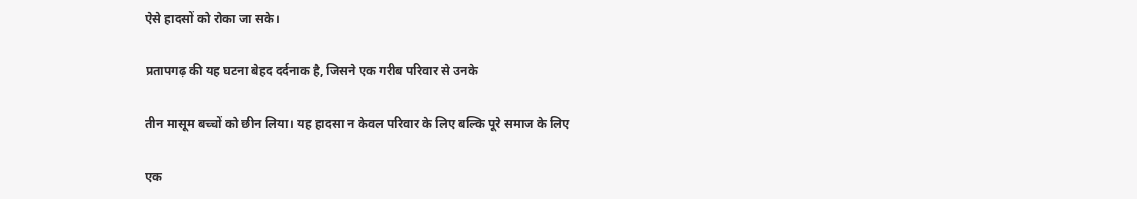ऐसे हादसों को रोका जा सके।

प्रतापगढ़ की यह घटना बेहद दर्दनाक है, जिसने एक गरीब परिवार से उनके

तीन मासूम बच्चों को छीन लिया। यह हादसा न केवल परिवार के लिए बल्कि पूरे समाज के लिए

एक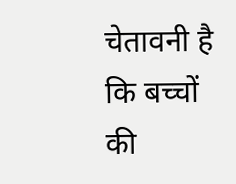चेतावनी है कि बच्चों की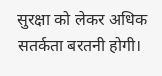सुरक्षा को लेकर अधिक सतर्कता बरतनी होगी।